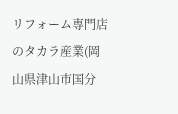リフォーム専門店のタカラ産業(岡山県津山市国分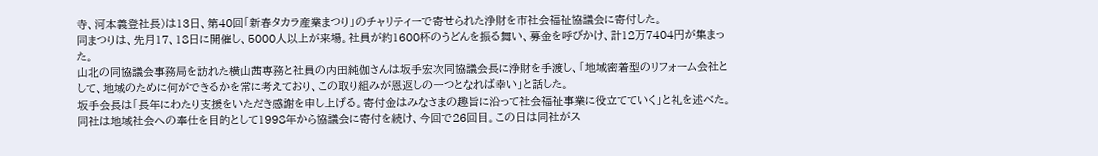寺、河本義登社長)は13日、第40回「新春タカラ産業まつり」のチャリティーで寄せられた浄財を市社会福祉協議会に寄付した。
同まつりは、先月17、18日に開催し、5000人以上が来場。社員が約1600杯のうどんを振る舞い、募金を呼びかけ、計12万7404円が集まった。
山北の同協議会事務局を訪れた横山茜専務と社員の内田純伽さんは坂手宏次同協議会長に浄財を手渡し、「地域密着型のリフォーム会社として、地域のために何ができるかを常に考えており、この取り組みが恩返しの一つとなれば幸い」と話した。
坂手会長は「長年にわたり支援をいただき感謝を申し上げる。寄付金はみなさまの趣旨に沿って社会福祉事業に役立てていく」と礼を述べた。
同社は地域社会への奉仕を目的として1998年から協議会に寄付を続け、今回で26回目。この日は同社がス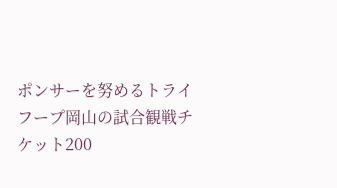ポンサーを努めるトライフープ岡山の試合観戦チケット200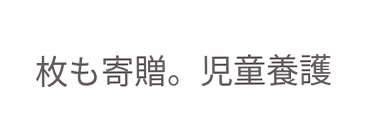枚も寄贈。児童養護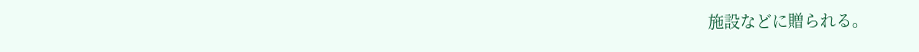施設などに贈られる。